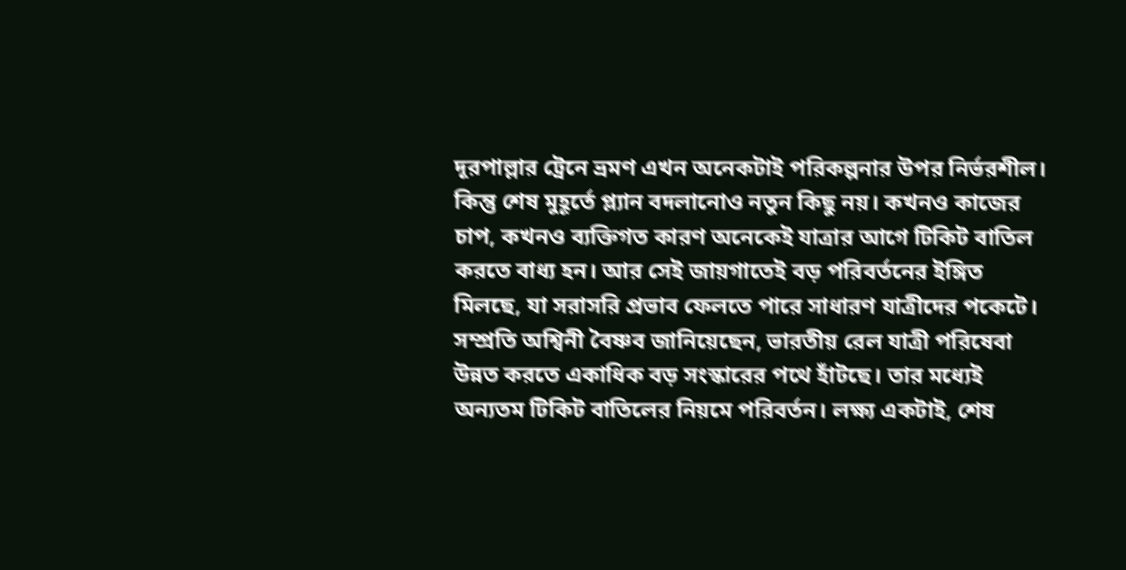দূরপাল্লার ট্রেনে ভ্রমণ এখন অনেকটাই পরিকল্পনার উপর নির্ভরশীল। কিন্তু শেষ মুহূর্তে প্ল্যান বদলানোও নতুন কিছু নয়। কখনও কাজের চাপ, কখনও ব্যক্তিগত কারণ অনেকেই যাত্রার আগে টিকিট বাতিল করতে বাধ্য হন। আর সেই জায়গাতেই বড় পরিবর্তনের ইঙ্গিত মিলছে, যা সরাসরি প্রভাব ফেলতে পারে সাধারণ যাত্রীদের পকেটে।
সম্প্রতি অশ্বিনী বৈষ্ণব জানিয়েছেন, ভারতীয় রেল যাত্রী পরিষেবা উন্নত করতে একাধিক বড় সংস্কারের পথে হাঁটছে। তার মধ্যেই অন্যতম টিকিট বাতিলের নিয়মে পরিবর্তন। লক্ষ্য একটাই, শেষ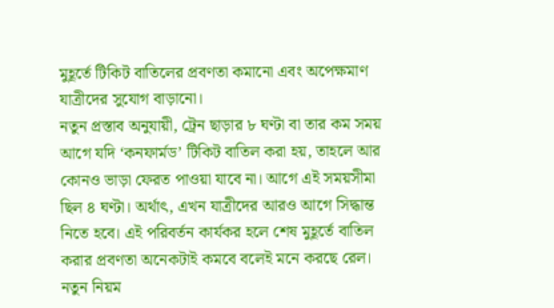মুহূর্তে টিকিট বাতিলের প্রবণতা কমানো এবং অপেক্ষমাণ যাত্রীদের সুযোগ বাড়ানো।
নতুন প্রস্তাব অনুযায়ী, ট্রেন ছাড়ার ৮ ঘণ্টা বা তার কম সময় আগে যদি ‘কনফার্মড’ টিকিট বাতিল করা হয়, তাহলে আর কোনও ভাড়া ফেরত পাওয়া যাবে না। আগে এই সময়সীমা ছিল ৪ ঘণ্টা। অর্থাৎ, এখন যাত্রীদের আরও আগে সিদ্ধান্ত নিতে হবে। এই পরিবর্তন কার্যকর হলে শেষ মুহূর্তে বাতিল করার প্রবণতা অনেকটাই কমবে বলেই মনে করছে রেল।
নতুন নিয়ম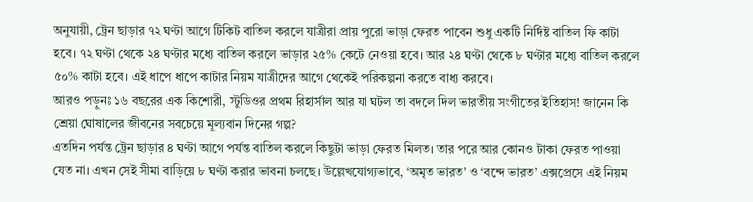অনুযায়ী, ট্রেন ছাড়ার ৭২ ঘণ্টা আগে টিকিট বাতিল করলে যাত্রীরা প্রায় পুরো ভাড়া ফেরত পাবেন শুধু একটি নির্দিষ্ট বাতিল ফি কাটা হবে। ৭২ ঘণ্টা থেকে ২৪ ঘণ্টার মধ্যে বাতিল করলে ভাড়ার ২৫% কেটে নেওয়া হবে। আর ২৪ ঘণ্টা থেকে ৮ ঘণ্টার মধ্যে বাতিল করলে ৫০% কাটা হবে। এই ধাপে ধাপে কাটার নিয়ম যাত্রীদের আগে থেকেই পরিকল্পনা করতে বাধ্য করবে।
আরও পড়ুনঃ ১৬ বছরের এক কিশোরী, স্টুডিওর প্রথম রিহার্সাল আর যা ঘটল তা বদলে দিল ভারতীয় সংগীতের ইতিহাস! জানেন কি শ্রেয়া ঘোষালের জীবনের সবচেয়ে মূল্যবান দিনের গল্প?
এতদিন পর্যন্ত ট্রেন ছাড়ার ৪ ঘণ্টা আগে পর্যন্ত বাতিল করলে কিছুটা ভাড়া ফেরত মিলত। তার পরে আর কোনও টাকা ফেরত পাওয়া যেত না। এখন সেই সীমা বাড়িয়ে ৮ ঘণ্টা করার ভাবনা চলছে। উল্লেখযোগ্যভাবে, ‘অমৃত ভারত’ ও ‘বন্দে ভারত’ এক্সপ্রেসে এই নিয়ম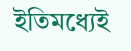ইতিমধ্যেই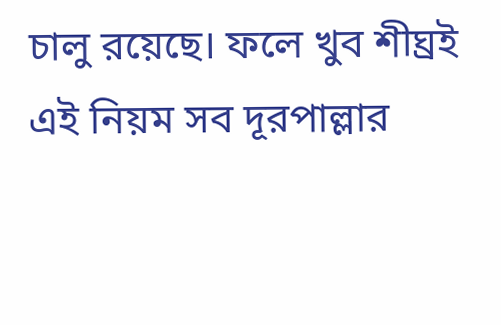চালু রয়েছে। ফলে খুব শীঘ্রই এই নিয়ম সব দূরপাল্লার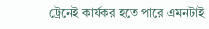ট্রেনেই কার্যকর হতে পারে এমনটাই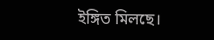ইঙ্গিত মিলছে।